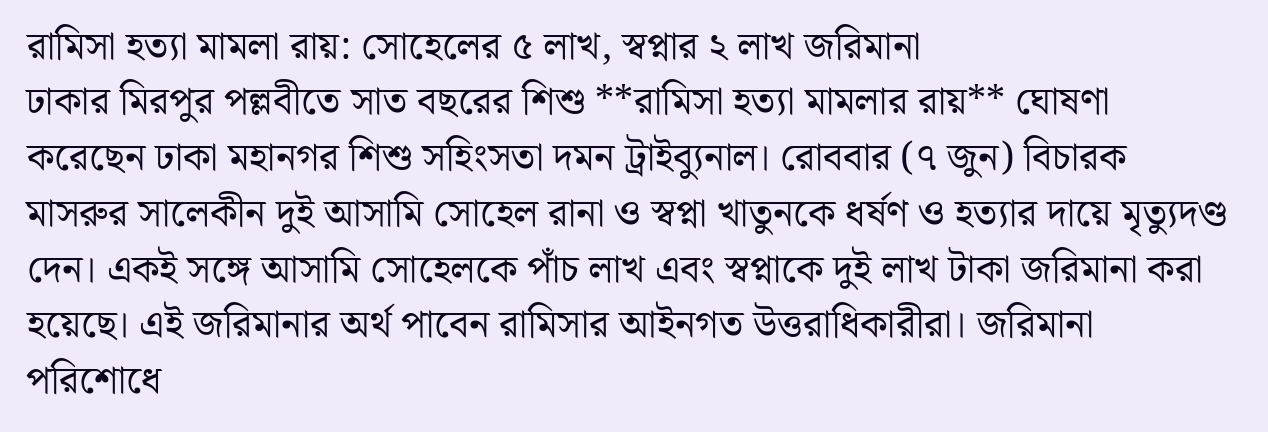রামিসা হত্যা মামলা রায়: সোহেলের ৫ লাখ, স্বপ্নার ২ লাখ জরিমানা
ঢাকার মিরপুর পল্লবীতে সাত বছরের শিশু **রামিসা হত্যা মামলার রায়** ঘোষণা করেছেন ঢাকা মহানগর শিশু সহিংসতা দমন ট্রাইব্যুনাল। রোববার (৭ জুন) বিচারক মাসরুর সালেকীন দুই আসামি সোহেল রানা ও স্বপ্না খাতুনকে ধর্ষণ ও হত্যার দায়ে মৃত্যুদণ্ড দেন। একই সঙ্গে আসামি সোহেলকে পাঁচ লাখ এবং স্বপ্নাকে দুই লাখ টাকা জরিমানা করা হয়েছে। এই জরিমানার অর্থ পাবেন রামিসার আইনগত উত্তরাধিকারীরা। জরিমানা পরিশোধে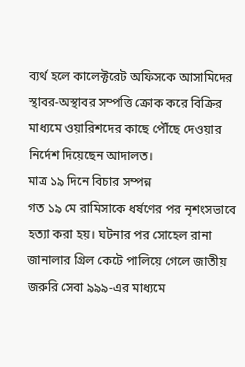ব্যর্থ হলে কালেক্টরেট অফিসকে আসামিদের স্থাবর-অস্থাবর সম্পত্তি ক্রোক করে বিক্রির মাধ্যমে ওয়ারিশদের কাছে পৌঁছে দেওয়ার নির্দেশ দিয়েছেন আদালত।
মাত্র ১৯ দিনে বিচার সম্পন্ন
গত ১৯ মে রামিসাকে ধর্ষণের পর নৃশংসভাবে হত্যা করা হয়। ঘটনার পর সোহেল রানা জানালার গ্রিল কেটে পালিয়ে গেলে জাতীয় জরুরি সেবা ৯৯৯-এর মাধ্যমে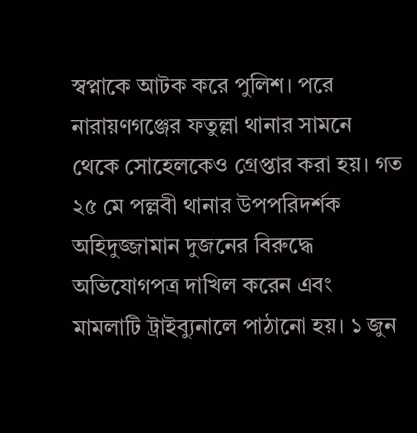স্বপ্নাকে আটক করে পুলিশ। পরে নারায়ণগঞ্জের ফতুল্লা থানার সামনে থেকে সোহেলকেও গ্রেপ্তার করা হয়। গত ২৫ মে পল্লবী থানার উপপরিদর্শক অহিদুজ্জামান দুজনের বিরুদ্ধে অভিযোগপত্র দাখিল করেন এবং মামলাটি ট্রাইব্যুনালে পাঠানো হয়। ১ জুন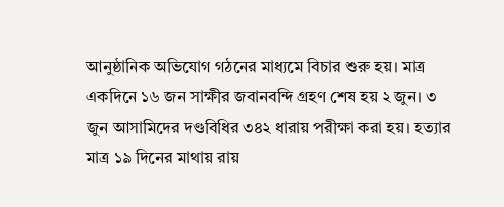আনুষ্ঠানিক অভিযোগ গঠনের মাধ্যমে বিচার শুরু হয়। মাত্র একদিনে ১৬ জন সাক্ষীর জবানবন্দি গ্রহণ শেষ হয় ২ জুন। ৩ জুন আসামিদের দণ্ডবিধির ৩৪২ ধারায় পরীক্ষা করা হয়। হত্যার মাত্র ১৯ দিনের মাথায় রায়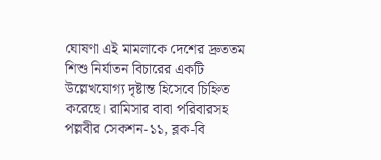ঘোষণা এই মামলাকে দেশের দ্রুততম শিশু নির্যাতন বিচারের একটি উল্লেখযোগ্য দৃষ্টান্ত হিসেবে চিহ্নিত করেছে। রামিসার বাবা পরিবারসহ পল্লবীর সেকশন-১১, ব্লক-বি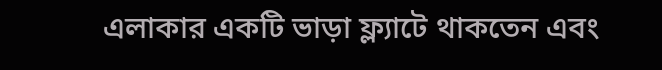এলাকার একটি ভাড়া ফ্ল্যাটে থাকতেন এবং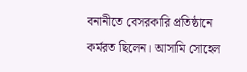বনানীতে বেসরকারি প্রতিষ্ঠানে কর্মরত ছিলেন। আসামি সোহেল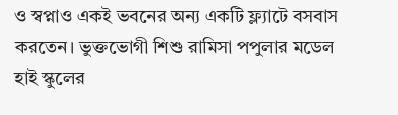ও স্বপ্নাও একই ভবনের অন্য একটি ফ্ল্যাটে বসবাস করতেন। ভুক্তভোগী শিশু রামিসা পপুলার মডেল হাই স্কুলের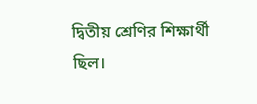দ্বিতীয় শ্রেণির শিক্ষার্থী ছিল।